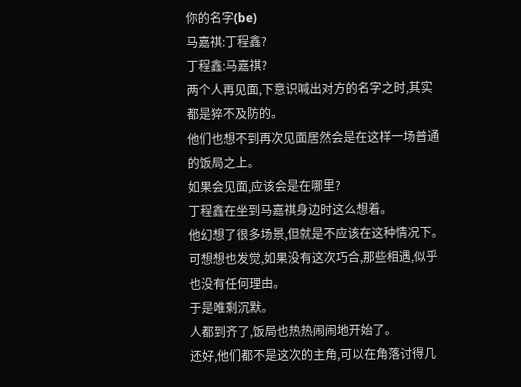你的名字(be)
马嘉祺:丁程鑫?
丁程鑫:马嘉祺?
两个人再见面,下意识喊出对方的名字之时,其实都是猝不及防的。
他们也想不到再次见面居然会是在这样一场普通的饭局之上。
如果会见面,应该会是在哪里?
丁程鑫在坐到马嘉祺身边时这么想着。
他幻想了很多场景,但就是不应该在这种情况下。
可想想也发觉,如果没有这次巧合,那些相遇,似乎也没有任何理由。
于是唯剩沉默。
人都到齐了,饭局也热热闹闹地开始了。
还好,他们都不是这次的主角,可以在角落讨得几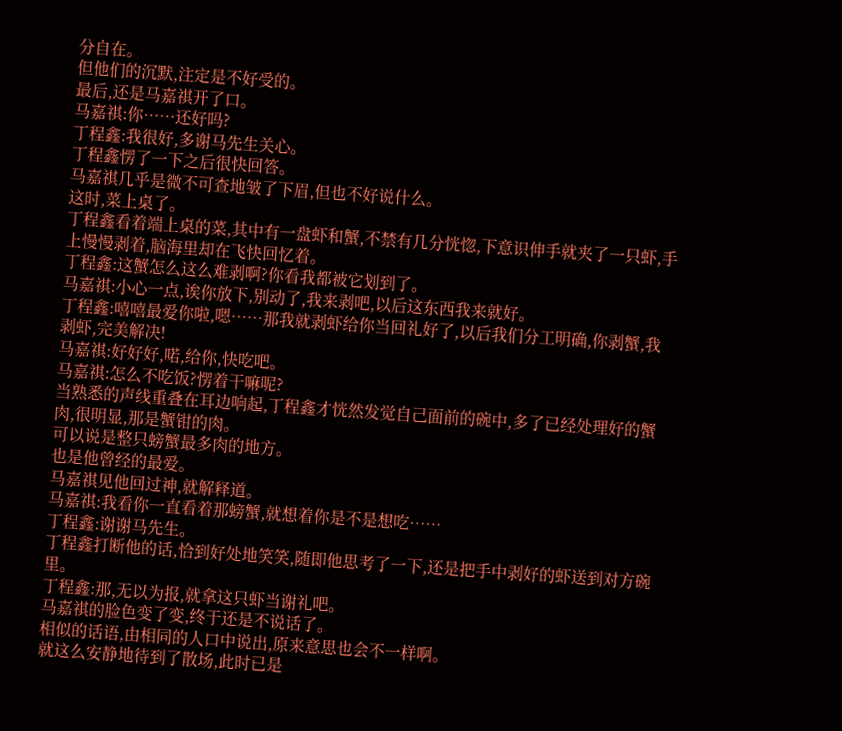分自在。
但他们的沉默,注定是不好受的。
最后,还是马嘉祺开了口。
马嘉祺:你……还好吗?
丁程鑫:我很好,多谢马先生关心。
丁程鑫愣了一下之后很快回答。
马嘉祺几乎是微不可查地皱了下眉,但也不好说什么。
这时,菜上桌了。
丁程鑫看着端上桌的菜,其中有一盘虾和蟹,不禁有几分恍惚,下意识伸手就夹了一只虾,手上慢慢剥着,脑海里却在飞快回忆着。
丁程鑫:这蟹怎么这么难剥啊?你看我都被它划到了。
马嘉祺:小心一点,诶你放下,别动了,我来剥吧,以后这东西我来就好。
丁程鑫:嘻嘻最爱你啦,嗯……那我就剥虾给你当回礼好了,以后我们分工明确,你剥蟹,我剥虾,完美解决!
马嘉祺:好好好,喏,给你,快吃吧。
马嘉祺:怎么不吃饭?愣着干嘛呢?
当熟悉的声线重叠在耳边响起,丁程鑫才恍然发觉自己面前的碗中,多了已经处理好的蟹肉,很明显,那是蟹钳的肉。
可以说是整只螃蟹最多肉的地方。
也是他曾经的最爱。
马嘉祺见他回过神,就解释道。
马嘉祺:我看你一直看着那螃蟹,就想着你是不是想吃……
丁程鑫:谢谢马先生。
丁程鑫打断他的话,恰到好处地笑笑,随即他思考了一下,还是把手中剥好的虾送到对方碗里。
丁程鑫:那,无以为报,就拿这只虾当谢礼吧。
马嘉祺的脸色变了变,终于还是不说话了。
相似的话语,由相同的人口中说出,原来意思也会不一样啊。
就这么安静地待到了散场,此时已是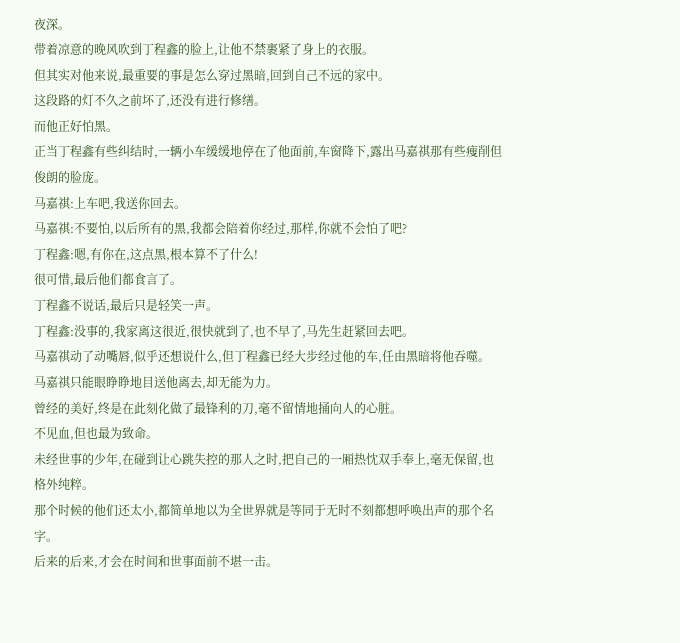夜深。
带着凉意的晚风吹到丁程鑫的脸上,让他不禁裹紧了身上的衣服。
但其实对他来说,最重要的事是怎么穿过黑暗,回到自己不远的家中。
这段路的灯不久之前坏了,还没有进行修缮。
而他正好怕黑。
正当丁程鑫有些纠结时,一辆小车缓缓地停在了他面前,车窗降下,露出马嘉祺那有些瘦削但俊朗的脸庞。
马嘉祺:上车吧,我送你回去。
马嘉祺:不要怕,以后所有的黑,我都会陪着你经过,那样,你就不会怕了吧?
丁程鑫:嗯,有你在,这点黑,根本算不了什么!
很可惜,最后他们都食言了。
丁程鑫不说话,最后只是轻笑一声。
丁程鑫:没事的,我家离这很近,很快就到了,也不早了,马先生赶紧回去吧。
马嘉祺动了动嘴唇,似乎还想说什么,但丁程鑫已经大步经过他的车,任由黑暗将他吞噬。
马嘉祺只能眼睁睁地目送他离去,却无能为力。
曾经的美好,终是在此刻化做了最锋利的刀,毫不留情地捅向人的心脏。
不见血,但也最为致命。
未经世事的少年,在碰到让心跳失控的那人之时,把自己的一厢热忱双手奉上,毫无保留,也格外纯粹。
那个时候的他们还太小,都简单地以为全世界就是等同于无时不刻都想呼唤出声的那个名字。
后来的后来,才会在时间和世事面前不堪一击。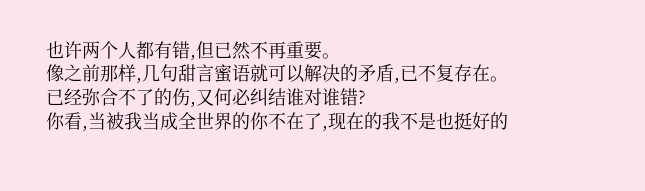也许两个人都有错,但已然不再重要。
像之前那样,几句甜言蜜语就可以解决的矛盾,已不复存在。
已经弥合不了的伤,又何必纠结谁对谁错?
你看,当被我当成全世界的你不在了,现在的我不是也挺好的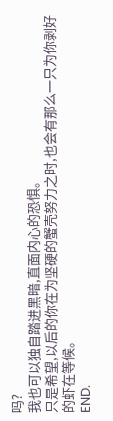吗?
我也可以独自踏进黑暗,直面内心的恐惧。
只是希望,以后的你在为坚硬的蟹壳努力之时,也会有那么一只为你剥好的虾在等候。
END.